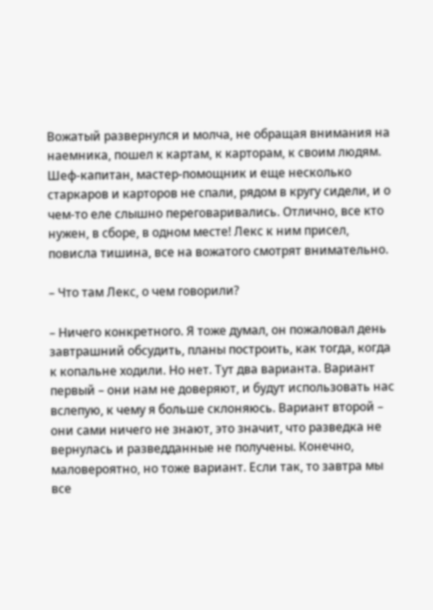Вожатый развернулся и молча, не обращая внимания на наемника, пошел к картам, к карторам, к своим людям. Шеф-капитан, мастер-помощник и еще несколько старкаров и карторов не спали, рядом в кругу сидели, и о чем-то еле слышно переговаривались. Отлично, все кто нужен, в сборе, в одном месте! Лекс к ним присел, повисла тишина, все на вожатого смотрят внимательно.

– Что там Лекс, о чем говорили?

– Ничего конкретного. Я тоже думал, он пожаловал день завтрашний обсудить, планы построить, как тогда, когда к копальне ходили. Но нет. Тут два варианта. Вариант первый – они нам не доверяют, и будут использовать нас вслепую, к чему я больше склоняюсь. Вариант второй – они сами ничего не знают, это значит, что разведка не вернулась и разведданные не получены. Конечно, маловероятно, но тоже вариант. Если так, то завтра мы все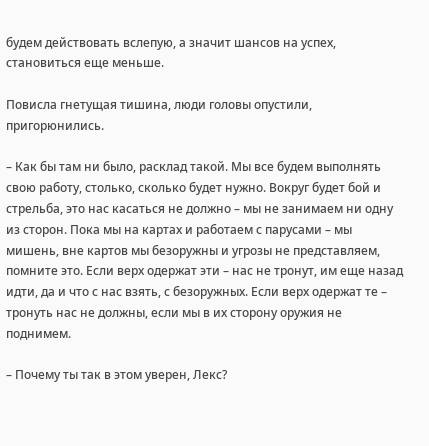будем действовать вслепую, а значит шансов на успех, становиться еще меньше.

Повисла гнетущая тишина, люди головы опустили, пригорюнились.

– Как бы там ни было, расклад такой. Мы все будем выполнять свою работу, столько, сколько будет нужно. Вокруг будет бой и стрельба, это нас касаться не должно – мы не занимаем ни одну из сторон. Пока мы на картах и работаем с парусами – мы мишень, вне картов мы безоружны и угрозы не представляем, помните это. Если верх одержат эти – нас не тронут, им еще назад идти, да и что с нас взять, с безоружных. Если верх одержат те – тронуть нас не должны, если мы в их сторону оружия не поднимем.

– Почему ты так в этом уверен, Лекс?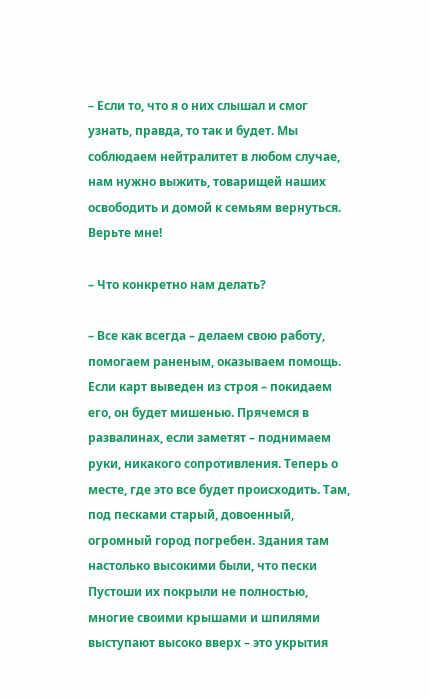– Если то, что я о них слышал и смог узнать, правда, то так и будет. Мы соблюдаем нейтралитет в любом случае, нам нужно выжить, товарищей наших освободить и домой к семьям вернуться. Верьте мне!

– Что конкретно нам делать?

– Все как всегда – делаем свою работу, помогаем раненым, оказываем помощь. Если карт выведен из строя – покидаем его, он будет мишенью. Прячемся в развалинах, если заметят – поднимаем руки, никакого сопротивления. Теперь о месте, где это все будет происходить. Там, под песками старый, довоенный, огромный город погребен. Здания там настолько высокими были, что пески Пустоши их покрыли не полностью, многие своими крышами и шпилями выступают высоко вверх – это укрытия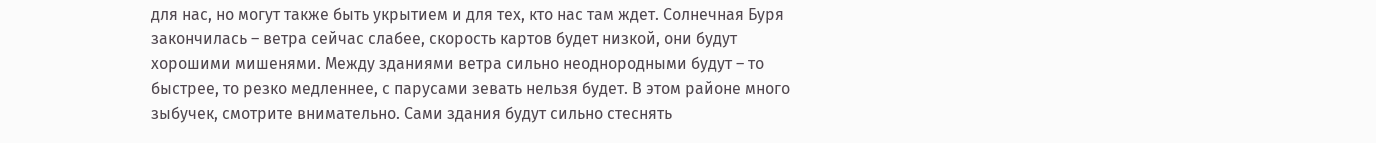для нас, но могут также быть укрытием и для тех, кто нас там ждет. Солнечная Буря закончилась – ветра сейчас слабее, скорость картов будет низкой, они будут хорошими мишенями. Между зданиями ветра сильно неоднородными будут – то быстрее, то резко медленнее, с парусами зевать нельзя будет. В этом районе много зыбучек, смотрите внимательно. Сами здания будут сильно стеснять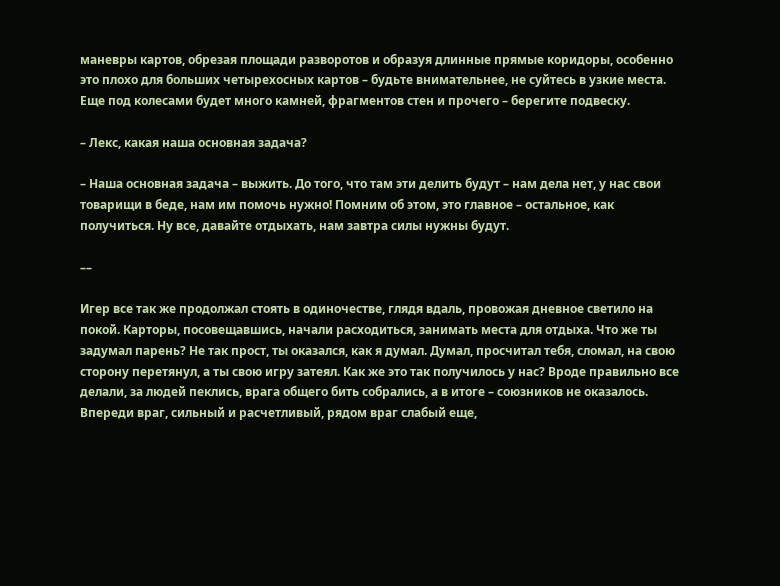маневры картов, обрезая площади разворотов и образуя длинные прямые коридоры, особенно это плохо для больших четырехосных картов – будьте внимательнее, не суйтесь в узкие места. Еще под колесами будет много камней, фрагментов стен и прочего – берегите подвеску.

– Лекс, какая наша основная задача?

– Наша основная задача – выжить. До того, что там эти делить будут – нам дела нет, у нас свои товарищи в беде, нам им помочь нужно! Помним об этом, это главное – остальное, как получиться. Ну все, давайте отдыхать, нам завтра силы нужны будут.

––

Игер все так же продолжал стоять в одиночестве, глядя вдаль, провожая дневное светило на покой. Карторы, посовещавшись, начали расходиться, занимать места для отдыха. Что же ты задумал парень? Не так прост, ты оказался, как я думал. Думал, просчитал тебя, сломал, на свою сторону перетянул, а ты свою игру затеял. Как же это так получилось у нас? Вроде правильно все делали, за людей пеклись, врага общего бить собрались, а в итоге – союзников не оказалось. Впереди враг, сильный и расчетливый, рядом враг слабый еще,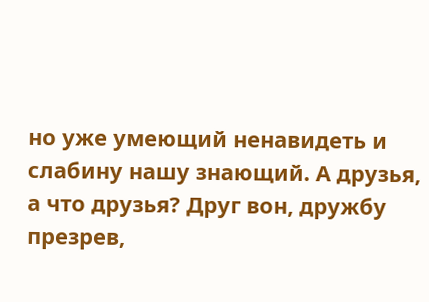но уже умеющий ненавидеть и слабину нашу знающий. А друзья, а что друзья? Друг вон, дружбу презрев,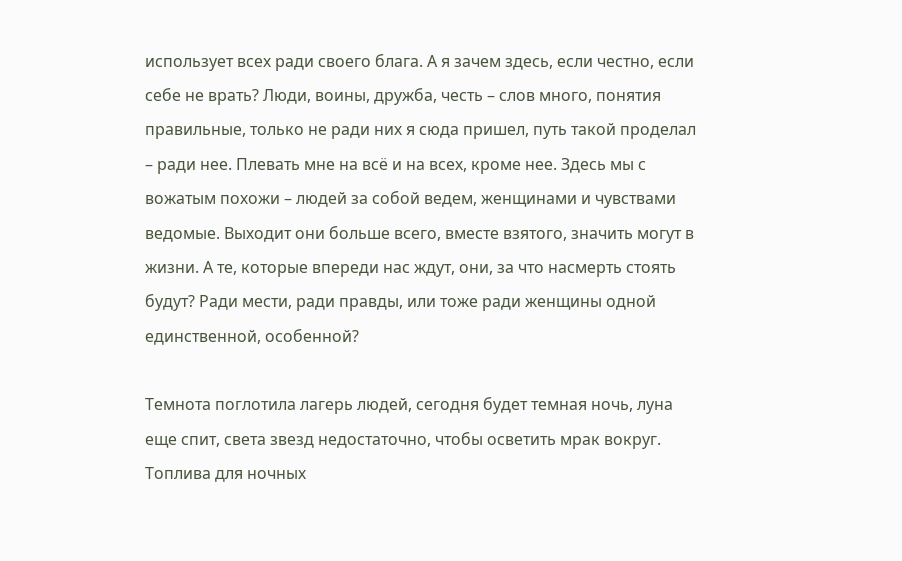использует всех ради своего блага. А я зачем здесь, если честно, если себе не врать? Люди, воины, дружба, честь – слов много, понятия правильные, только не ради них я сюда пришел, путь такой проделал – ради нее. Плевать мне на всё и на всех, кроме нее. Здесь мы с вожатым похожи – людей за собой ведем, женщинами и чувствами ведомые. Выходит они больше всего, вместе взятого, значить могут в жизни. А те, которые впереди нас ждут, они, за что насмерть стоять будут? Ради мести, ради правды, или тоже ради женщины одной единственной, особенной?

Темнота поглотила лагерь людей, сегодня будет темная ночь, луна еще спит, света звезд недостаточно, чтобы осветить мрак вокруг. Топлива для ночных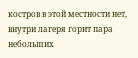костров в этой местности нет, внутри лагеря горит пара небольших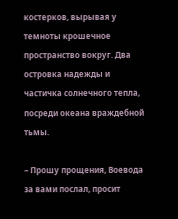костерков, вырывая у темноты крошечное пространство вокруг. Два островка надежды и частичка солнечного тепла, посреди океана враждебной тьмы.

– Прошу прощения, Воевода за вами послал, просит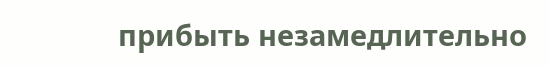прибыть незамедлительно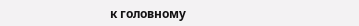к головному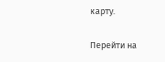карту.

Перейти на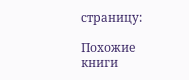страницу:

Похожие книги